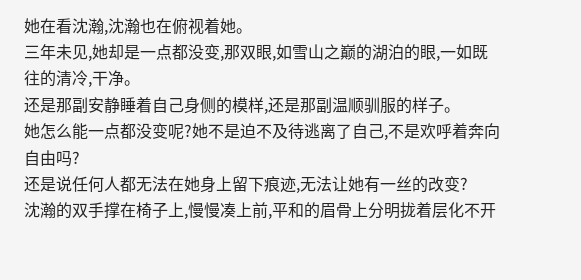她在看沈瀚,沈瀚也在俯视着她。
三年未见,她却是一点都没变,那双眼,如雪山之巅的湖泊的眼,一如既往的清冷,干净。
还是那副安静睡着自己身侧的模样,还是那副温顺驯服的样子。
她怎么能一点都没变呢?她不是迫不及待逃离了自己,不是欢呼着奔向自由吗?
还是说任何人都无法在她身上留下痕迹,无法让她有一丝的改变?
沈瀚的双手撑在椅子上,慢慢凑上前,平和的眉骨上分明拢着层化不开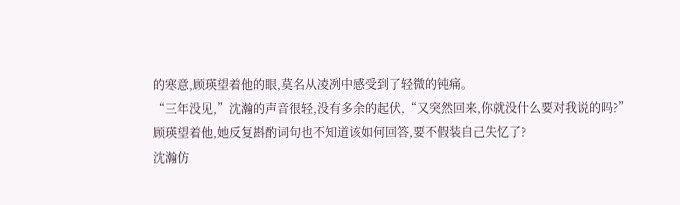的寒意,顾瑛望着他的眼,莫名从凌冽中感受到了轻微的钝痛。
“三年没见,”沈瀚的声音很轻,没有多余的起伏,“又突然回来,你就没什么要对我说的吗?”
顾瑛望着他,她反复斟酌词句也不知道该如何回答,要不假装自己失忆了?
沈瀚仿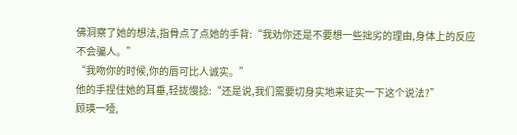佛洞察了她的想法,指骨点了点她的手背:“我劝你还是不要想一些拙劣的理由,身体上的反应不会骗人。”
“我吻你的时候,你的唇可比人诚实。”
他的手捏住她的耳垂,轻拢慢捻:“还是说,我们需要切身实地来证实一下这个说法?”
顾瑛一噎,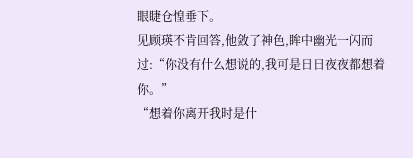眼睫仓惶垂下。
见顾瑛不肯回答,他敛了神色,眸中幽光一闪而过:“你没有什么想说的,我可是日日夜夜都想着你。”
“想着你离开我时是什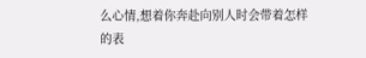么心情,想着你奔赴向别人时会带着怎样的表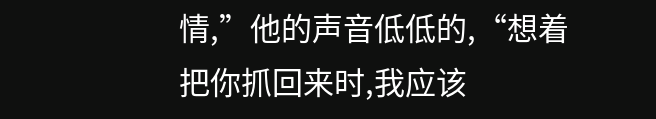情,”他的声音低低的,“想着把你抓回来时,我应该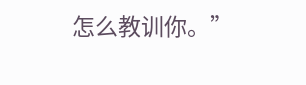怎么教训你。”